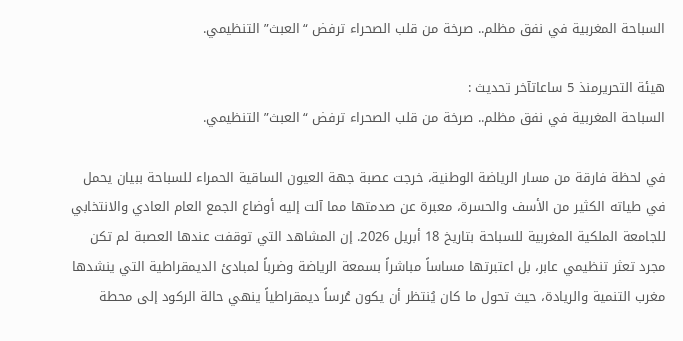السباحة المغربية في نفق مظلم.. صرخة من قلب الصحراء ترفض “العبث” التنظيمي.

هيئة التحريرمنذ 5 ساعاتآخر تحديث :
السباحة المغربية في نفق مظلم.. صرخة من قلب الصحراء ترفض “العبث” التنظيمي.

في لحظة فارقة من مسار الرياضة الوطنية، خرجت عصبة جهة العيون الساقية الحمراء للسباحة ببيان يحمل في طياته الكثير من الأسف والحسرة، معبرة عن صدمتها مما آلت إليه أوضاع الجمع العام العادي والانتخابي للجامعة الملكية المغربية للسباحة بتاريخ 18 أبريل 2026. إن المشاهد التي توقفت عندها العصبة لم تكن مجرد تعثر تنظيمي عابر، بل اعتبرتها مساساً مباشراً بسمعة الرياضة وضرباً لمبادئ الديمقراطية التي ينشدها مغرب التنمية والريادة، حيث تحول ما كان يُنتظر أن يكون عُرساً ديمقراطياً ينهي حالة الركود إلى محطة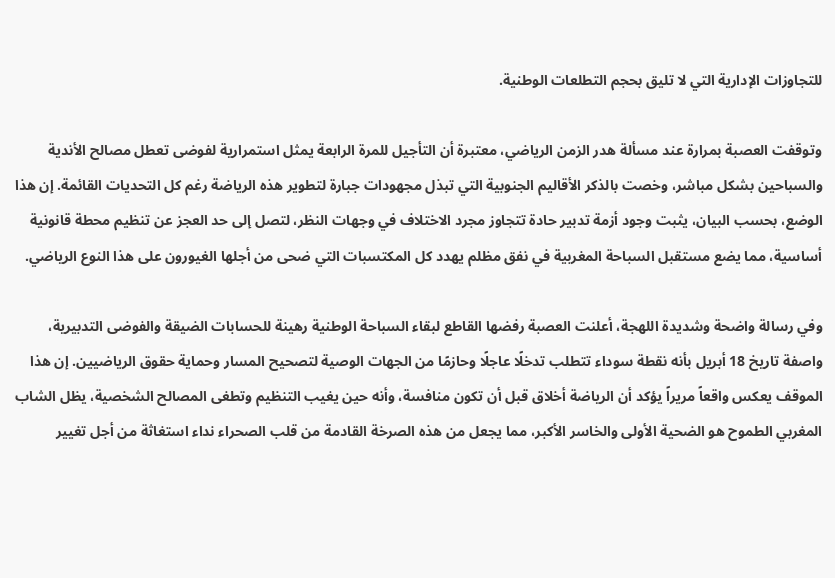للتجاوزات الإدارية التي لا تليق بحجم التطلعات الوطنية.

وتوقفت العصبة بمرارة عند مسألة هدر الزمن الرياضي، معتبرة أن التأجيل للمرة الرابعة يمثل استمرارية لفوضى تعطل مصالح الأندية والسباحين بشكل مباشر، وخصت بالذكر الأقاليم الجنوبية التي تبذل مجهودات جبارة لتطوير هذه الرياضة رغم كل التحديات القائمة. إن هذا الوضع، بحسب البيان، يثبت وجود أزمة تدبير حادة تتجاوز مجرد الاختلاف في وجهات النظر، لتصل إلى حد العجز عن تنظيم محطة قانونية أساسية، مما يضع مستقبل السباحة المغربية في نفق مظلم يهدد كل المكتسبات التي ضحى من أجلها الغيورون على هذا النوع الرياضي.

وفي رسالة واضحة وشديدة اللهجة، أعلنت العصبة رفضها القاطع لبقاء السباحة الوطنية رهينة للحسابات الضيقة والفوضى التدبيرية، واصفة تاريخ 18 أبريل بأنه نقطة سوداء تتطلب تدخلًا عاجلًا وحازمًا من الجهات الوصية لتصحيح المسار وحماية حقوق الرياضيين. إن هذا الموقف يعكس واقعاً مريراً يؤكد أن الرياضة أخلاق قبل أن تكون منافسة، وأنه حين يغيب التنظيم وتطغى المصالح الشخصية، يظل الشاب المغربي الطموح هو الضحية الأولى والخاسر الأكبر، مما يجعل من هذه الصرخة القادمة من قلب الصحراء نداء استغاثة من أجل تغيير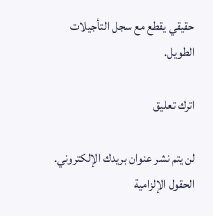حقيقي يقطع مع سجل التأجيلات الطويل.

اترك تعليق

لن يتم نشر عنوان بريدك الإلكتروني. الحقول الإلزامية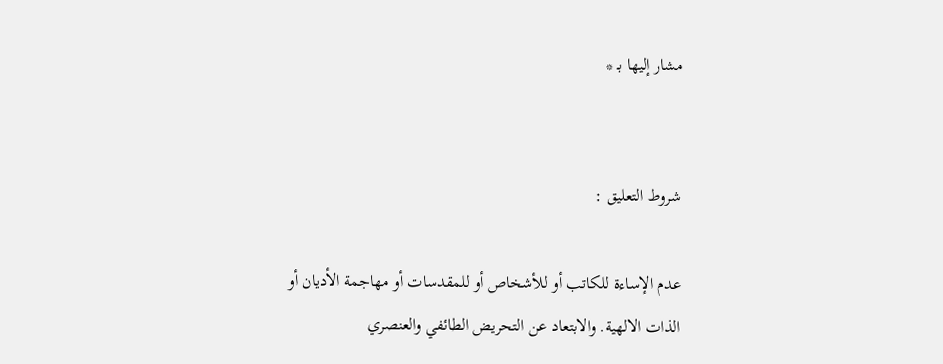مشار إليها بـ *


شروط التعليق :

عدم الإساءة للكاتب أو للأشخاص أو للمقدسات أو مهاجمة الأديان أو الذات الالهية. والابتعاد عن التحريض الطائفي والعنصري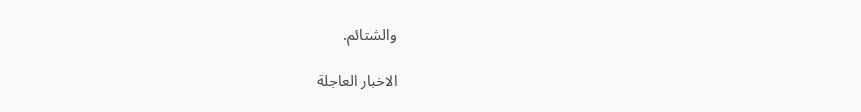والشتائم.

الاخبار العاجلة